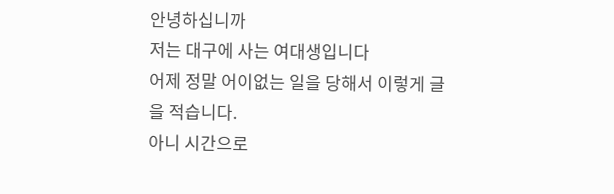안녕하십니까
저는 대구에 사는 여대생입니다
어제 정말 어이없는 일을 당해서 이렇게 글을 적습니다.
아니 시간으로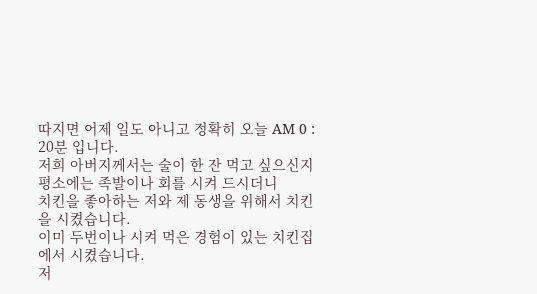따지면 어제 일도 아니고 정확히 오늘 AM 0 : 20분 입니다.
저희 아버지께서는 술이 한 잔 먹고 싶으신지
평소에는 족발이나 회를 시켜 드시더니
치킨을 좋아하는 저와 제 동생을 위해서 치킨을 시켰습니다.
이미 두번이나 시켜 먹은 경험이 있는 치킨집에서 시켰습니다.
저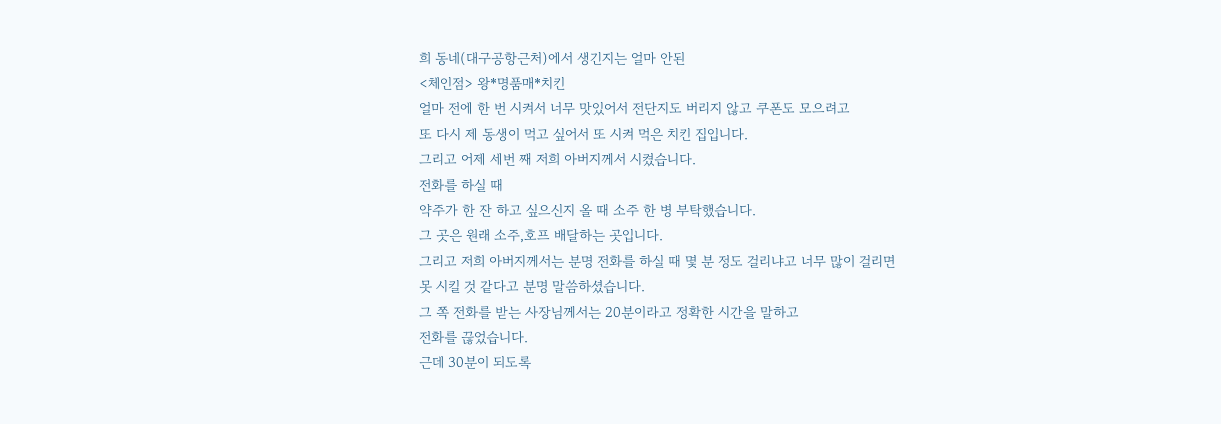희 동네(대구공항근처)에서 생긴지는 얼마 안된
<체인점> 왕*명품매*치킨
얼마 전에 한 번 시켜서 너무 맛있어서 전단지도 버리지 않고 쿠폰도 모으려고
또 다시 제 동생이 먹고 싶어서 또 시켜 먹은 치킨 집입니다.
그리고 어제 세번 째 저희 아버지께서 시켰습니다.
전화를 하실 때
약주가 한 잔 하고 싶으신지 올 때 소주 한 병 부탁했습니다.
그 곳은 원래 소주,호프 배달하는 곳입니다.
그리고 저희 아버지께서는 분명 전화를 하실 때 몇 분 정도 걸리냐고 너무 많이 걸리면
못 시킬 것 같다고 분명 말씀하셨습니다.
그 쪽 전화를 받는 사장님께서는 20분이라고 정확한 시간을 말하고
전화를 끊었습니다.
근데 30분이 되도록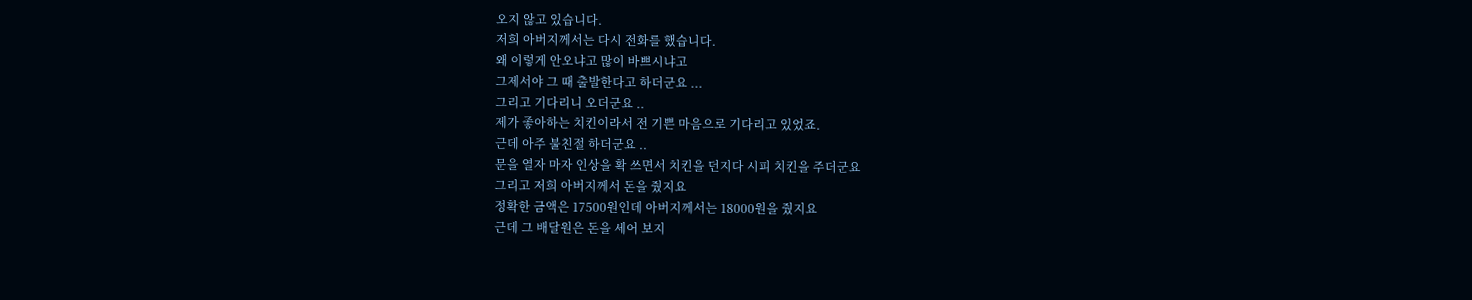오지 않고 있습니다.
저희 아버지께서는 다시 전화를 했습니다.
왜 이렇게 안오냐고 많이 바쁘시냐고
그제서야 그 때 출발한다고 하더군요 ...
그리고 기다리니 오더군요 ..
제가 좋아하는 치킨이라서 전 기쁜 마음으로 기다리고 있었죠.
근데 아주 불친절 하더군요 ..
문을 열자 마자 인상을 확 쓰면서 치킨을 던지다 시피 치킨을 주더군요
그리고 저희 아버지께서 돈을 줬지요
정확한 금액은 17500원인데 아버지께서는 18000원을 줬지요
근데 그 배달원은 돈을 세어 보지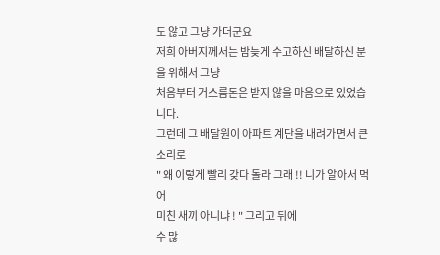도 않고 그냥 가더군요
저희 아버지께서는 밤늦게 수고하신 배달하신 분을 위해서 그냥
처음부터 거스름돈은 받지 않을 마음으로 있었습니다.
그런데 그 배달원이 아파트 계단을 내려가면서 큰 소리로
" 왜 이렇게 빨리 갖다 돌라 그래 !! 니가 알아서 먹어
미친 새끼 아니냐 ! " 그리고 뒤에
수 많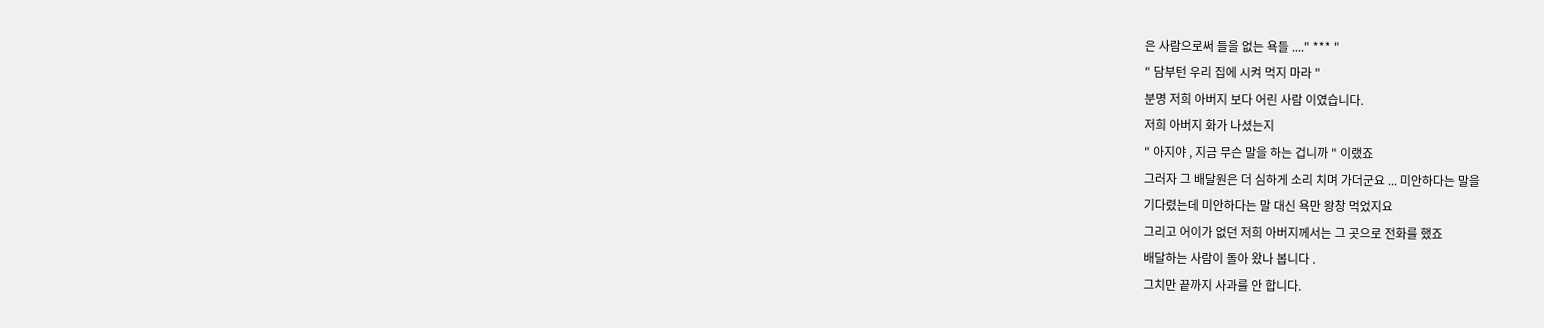은 사람으로써 들을 없는 욕들 ...." *** "
" 담부턴 우리 집에 시켜 먹지 마라 "
분명 저희 아버지 보다 어린 사람 이였습니다.
저희 아버지 화가 나셨는지
" 아지야 , 지금 무슨 말을 하는 겁니까 " 이랬죠
그러자 그 배달원은 더 심하게 소리 치며 가더군요 ... 미안하다는 말을
기다렸는데 미안하다는 말 대신 욕만 왕창 먹었지요
그리고 어이가 없던 저희 아버지께서는 그 곳으로 전화를 했죠
배달하는 사람이 돌아 왔나 봅니다 .
그치만 끝까지 사과를 안 합니다.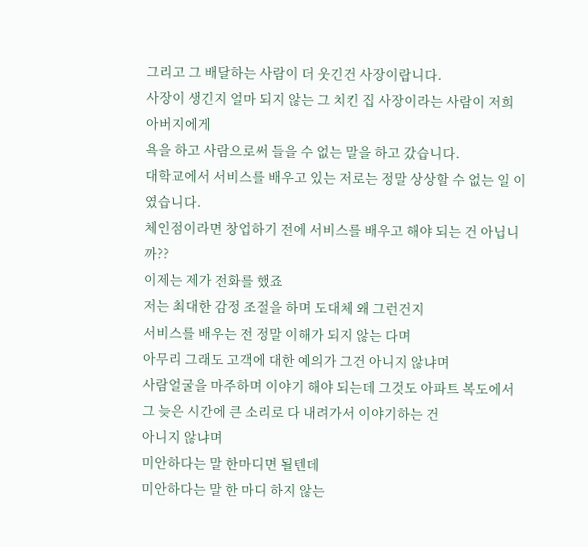그리고 그 배달하는 사람이 더 웃긴건 사장이랍니다.
사장이 생긴지 얼마 되지 않는 그 치킨 집 사장이라는 사람이 저희 아버지에게
욕을 하고 사람으로써 들을 수 없는 말을 하고 갔습니다.
대학교에서 서비스를 배우고 있는 저로는 정말 상상할 수 없는 일 이였습니다.
체인점이라면 창업하기 전에 서비스를 배우고 해야 되는 건 아닙니까??
이제는 제가 전화를 했죠
저는 최대한 감정 조절을 하며 도대체 왜 그런건지
서비스를 배우는 전 정말 이해가 되지 않는 다며
아무리 그래도 고객에 대한 예의가 그건 아니지 않냐며
사람얼굴을 마주하며 이야기 해야 되는데 그것도 아파트 복도에서
그 늦은 시간에 큰 소리로 다 내려가서 이야기하는 건
아니지 않냐며
미안하다는 말 한마디면 될텐데
미안하다는 말 한 마디 하지 않는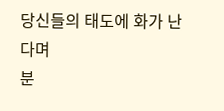당신들의 태도에 화가 난다며
분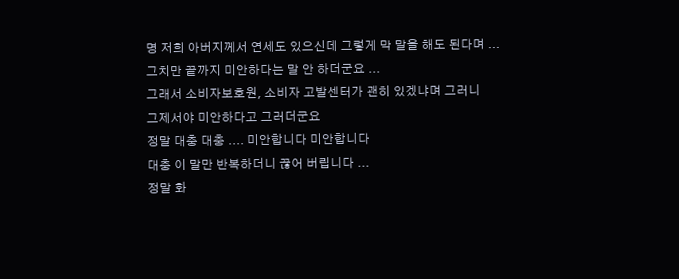명 저희 아버지께서 연세도 있으신데 그렇게 막 말을 해도 된다며 ...
그치만 끝까지 미안하다는 말 안 하더군요 ...
그래서 소비자보호원, 소비자 고발센터가 괜히 있겠냐며 그러니
그제서야 미안하다고 그러더군요
정말 대충 대충 .... 미안합니다 미안합니다
대충 이 말만 반복하더니 끊어 버립니다 ...
정말 화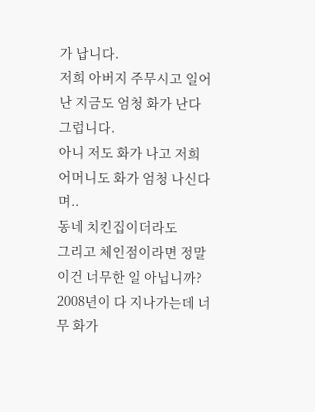가 납니다.
저희 아버지 주무시고 일어난 지금도 엄청 화가 난다 그럽니다.
아니 저도 화가 나고 저희 어머니도 화가 엄청 나신다며..
동네 치킨집이더라도
그리고 체인점이라면 정말 이건 너무한 일 아닙니까?
2008년이 다 지나가는데 너무 화가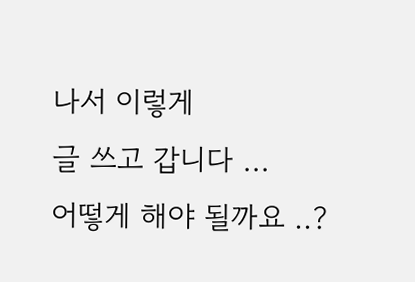나서 이렇게
글 쓰고 갑니다 ...
어떻게 해야 될까요 ..?